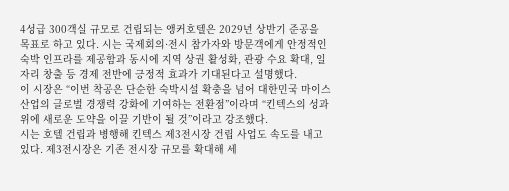4성급 300객실 규모로 건립되는 앵커호텔은 2029년 상반기 준공을 목표로 하고 있다. 시는 국제회의·전시 참가자와 방문객에게 안정적인 숙박 인프라를 제공함과 동시에 지역 상권 활성화, 관광 수요 확대, 일자리 창출 등 경제 전반에 긍정적 효과가 기대된다고 설명했다.
이 시장은 “이번 착공은 단순한 숙박시설 확충을 넘어 대한민국 마이스 산업의 글로벌 경쟁력 강화에 기여하는 전환점”이라며 “킨텍스의 성과 위에 새로운 도약을 이끌 기반이 될 것”이라고 강조했다.
시는 호텔 건립과 병행해 킨텍스 제3전시장 건립 사업도 속도를 내고 있다. 제3전시장은 기존 전시장 규모를 확대해 세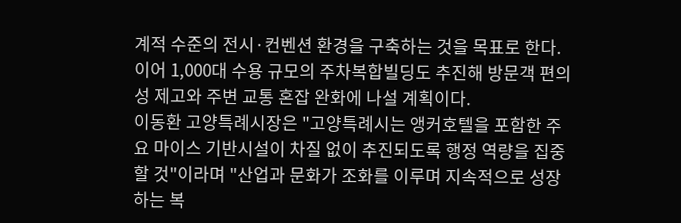계적 수준의 전시·컨벤션 환경을 구축하는 것을 목표로 한다. 이어 1,000대 수용 규모의 주차복합빌딩도 추진해 방문객 편의성 제고와 주변 교통 혼잡 완화에 나설 계획이다.
이동환 고양특례시장은 "고양특례시는 앵커호텔을 포함한 주요 마이스 기반시설이 차질 없이 추진되도록 행정 역량을 집중할 것"이라며 "산업과 문화가 조화를 이루며 지속적으로 성장하는 복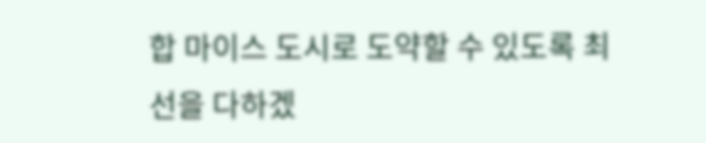합 마이스 도시로 도약할 수 있도록 최선을 다하겠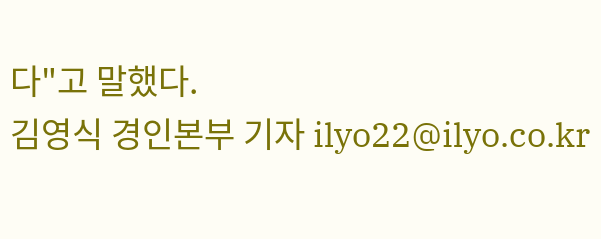다"고 말했다.
김영식 경인본부 기자 ilyo22@ilyo.co.kr